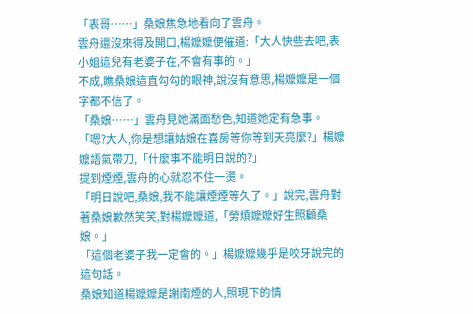「表哥……」桑娘焦急地看向了雲舟。
雲舟還沒來得及開口,楊嬤嬤便催道:「大人快些去吧,表小姐這兒有老婆子在,不會有事的。」
不成,瞧桑娘這直勾勾的眼神,說沒有意思,楊嬤嬤是一個字都不信了。
「桑娘……」雲舟見她滿面愁色,知道她定有急事。
「嗯?大人,你是想讓姑娘在喜房等你等到天亮麼?」楊嬤嬤語氣帶刀,「什麼事不能明日說的?」
提到煙煙,雲舟的心就忍不住一燙。
「明日說吧,桑娘,我不能讓煙煙等久了。」說完,雲舟對著桑娘歉然笑笑,對楊嬤嬤道,「勞煩嬤嬤好生照顧桑娘。」
「這個老婆子我一定會的。」楊嬤嬤幾乎是咬牙說完的這句話。
桑娘知道楊嬤嬤是謝南煙的人,照現下的情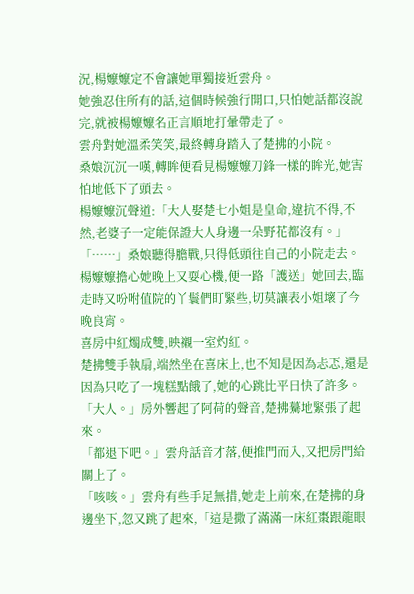況,楊嬤嬤定不會讓她單獨接近雲舟。
她強忍住所有的話,這個時候強行開口,只怕她話都沒說完,就被楊嬤嬤名正言順地打暈帶走了。
雲舟對她溫柔笑笑,最終轉身踏入了楚拂的小院。
桑娘沉沉一嘆,轉眸便看見楊嬤嬤刀鋒一樣的眸光,她害怕地低下了頭去。
楊嬤嬤沉聲道:「大人娶楚七小姐是皇命,違抗不得,不然,老婆子一定能保證大人身邊一朵野花都沒有。」
「……」桑娘聽得膽戰,只得低頭往自己的小院走去。
楊嬤嬤擔心她晚上又耍心機,便一路「護送」她回去,臨走時又吩咐值院的丫鬟們盯緊些,切莫讓表小姐壞了今晚良宵。
喜房中紅燭成雙,映襯一室灼紅。
楚拂雙手執扇,端然坐在喜床上,也不知是因為忐忑,還是因為只吃了一塊糕點餓了,她的心跳比平日快了許多。
「大人。」房外響起了阿荷的聲音,楚拂驀地緊張了起來。
「都退下吧。」雲舟話音才落,便推門而入,又把房門給關上了。
「咳咳。」雲舟有些手足無措,她走上前來,在楚拂的身邊坐下,忽又跳了起來,「這是撒了滿滿一床紅棗跟龍眼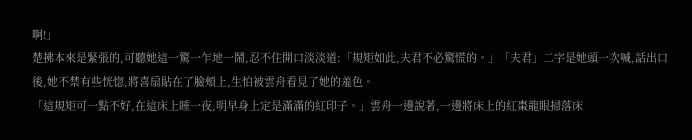啊!」
楚拂本來是緊張的,可聽她這一驚一乍地一鬧,忍不住開口淡淡道:「規矩如此,夫君不必驚慌的。」「夫君」二字是她頭一次喊,話出口後,她不禁有些恍惚,將喜扇貼在了臉頰上,生怕被雲舟看見了她的羞色。
「這規矩可一點不好,在這床上睡一夜,明早身上定是滿滿的紅印子。」雲舟一邊說著,一邊將床上的紅棗龍眼掃落床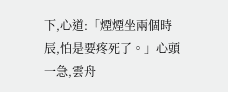下,心道:「煙煙坐兩個時辰,怕是要疼死了。」心頭一急,雲舟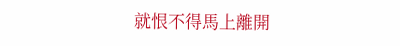就恨不得馬上離開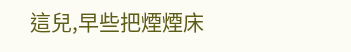這兒,早些把煙煙床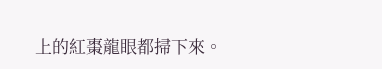上的紅棗龍眼都掃下來。